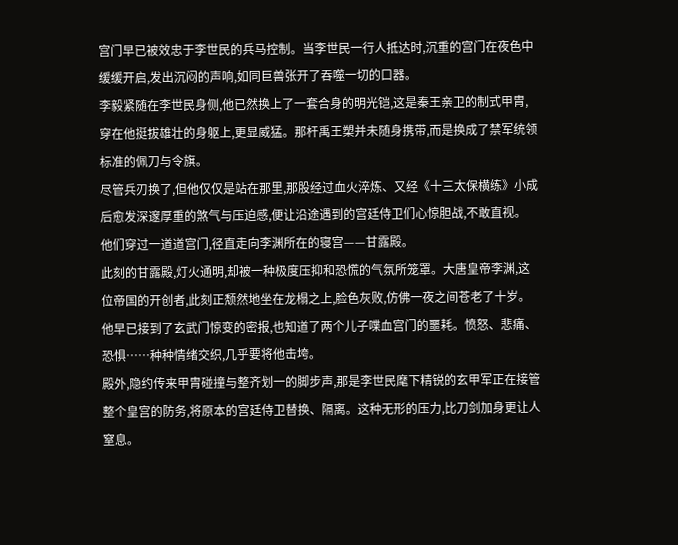宫门早已被效忠于李世民的兵马控制。当李世民一行人抵达时,沉重的宫门在夜色中缓缓开启,发出沉闷的声响,如同巨兽张开了吞噬一切的口器。
李毅紧随在李世民身侧,他已然换上了一套合身的明光铠,这是秦王亲卫的制式甲胄,穿在他挺拔雄壮的身躯上,更显威猛。那杆禹王槊并未随身携带,而是换成了禁军统领标准的佩刀与令旗。
尽管兵刃换了,但他仅仅是站在那里,那股经过血火淬炼、又经《十三太保横练》小成后愈发深邃厚重的煞气与压迫感,便让沿途遇到的宫廷侍卫们心惊胆战,不敢直视。
他们穿过一道道宫门,径直走向李渊所在的寝宫——甘露殿。
此刻的甘露殿,灯火通明,却被一种极度压抑和恐慌的气氛所笼罩。大唐皇帝李渊,这位帝国的开创者,此刻正颓然地坐在龙榻之上,脸色灰败,仿佛一夜之间苍老了十岁。他早已接到了玄武门惊变的密报,也知道了两个儿子喋血宫门的噩耗。愤怒、悲痛、恐惧……种种情绪交织,几乎要将他击垮。
殿外,隐约传来甲胄碰撞与整齐划一的脚步声,那是李世民麾下精锐的玄甲军正在接管整个皇宫的防务,将原本的宫廷侍卫替换、隔离。这种无形的压力,比刀剑加身更让人窒息。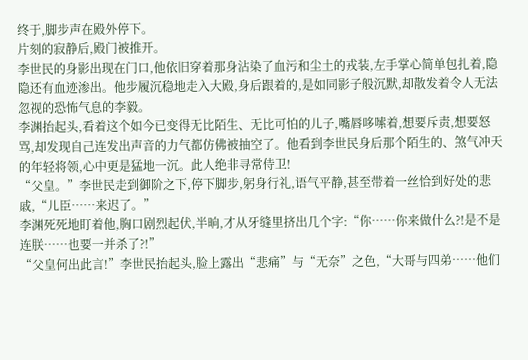终于,脚步声在殿外停下。
片刻的寂静后,殿门被推开。
李世民的身影出现在门口,他依旧穿着那身沾染了血污和尘土的戎装,左手掌心简单包扎着,隐隐还有血迹渗出。他步履沉稳地走入大殿,身后跟着的,是如同影子般沉默,却散发着令人无法忽视的恐怖气息的李毅。
李渊抬起头,看着这个如今已变得无比陌生、无比可怕的儿子,嘴唇哆嗦着,想要斥责,想要怒骂,却发现自己连发出声音的力气都仿佛被抽空了。他看到李世民身后那个陌生的、煞气冲天的年轻将领,心中更是猛地一沉。此人绝非寻常侍卫!
“父皇。”李世民走到御阶之下,停下脚步,躬身行礼,语气平静,甚至带着一丝恰到好处的悲戚,“儿臣……来迟了。”
李渊死死地盯着他,胸口剧烈起伏,半晌,才从牙缝里挤出几个字:“你……你来做什么?!是不是连朕……也要一并杀了?!”
“父皇何出此言!”李世民抬起头,脸上露出“悲痛”与“无奈”之色,“大哥与四弟……他们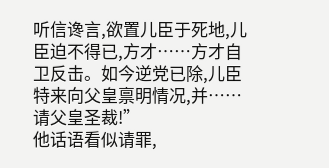听信谗言,欲置儿臣于死地,儿臣迫不得已,方才……方才自卫反击。如今逆党已除,儿臣特来向父皇禀明情况,并……请父皇圣裁!”
他话语看似请罪,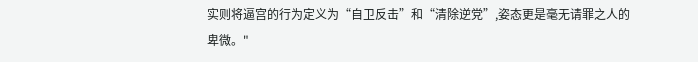实则将逼宫的行为定义为“自卫反击”和“清除逆党”,姿态更是毫无请罪之人的卑微。"